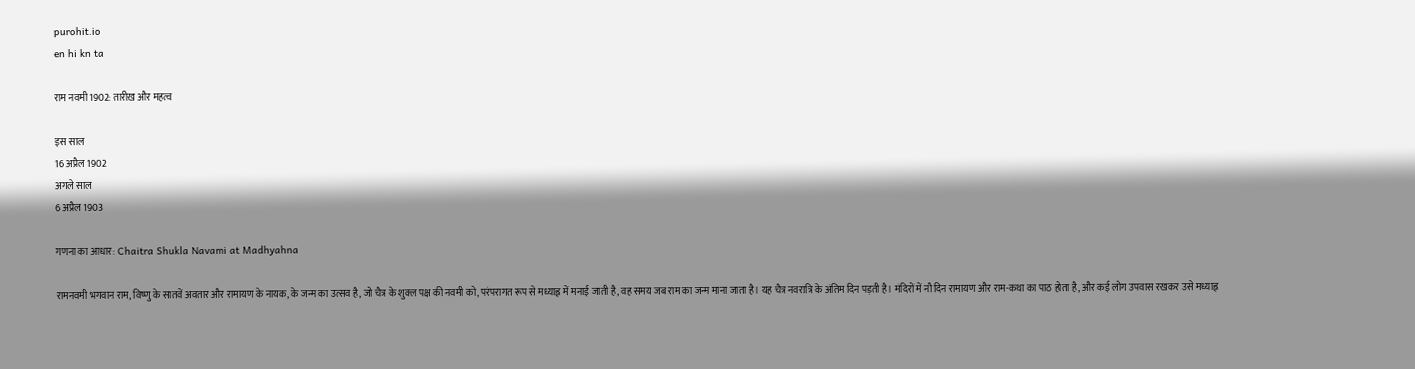purohit.io
en hi kn ta

राम नवमी 1902: तारीख़ और महत्व

इस साल
16 अप्रैल 1902
अगले साल
6 अप्रैल 1903

गणना का आधार: Chaitra Shukla Navami at Madhyahna

रामनवमी भगवान राम, विष्णु के सातवें अवतार और रामायण के नायक, के जन्म का उत्सव है, जो चैत्र के शुक्ल पक्ष की नवमी को, परंपरागत रूप से मध्याह्न में मनाई जाती है, वह समय जब राम का जन्म माना जाता है। यह चैत्र नवरात्रि के अंतिम दिन पड़ती है। मंदिरों में नौ दिन रामायण और राम-कथा का पाठ होता है, और कई लोग उपवास रखकर उसे मध्याह्न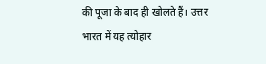की पूजा के बाद ही खोलते हैं। उत्तर भारत में यह त्योहार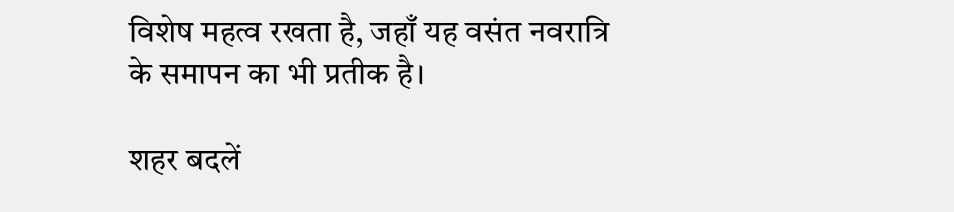विशेष महत्व रखता है, जहाँ यह वसंत नवरात्रि के समापन का भी प्रतीक है।

शहर बदलें